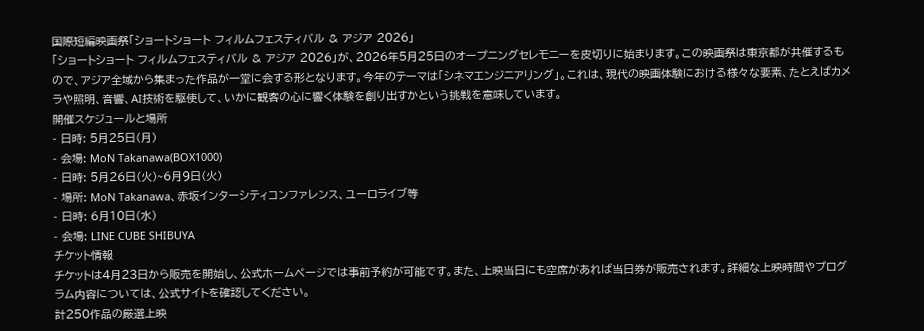国際短編映画祭「ショートショート フィルムフェスティバル & アジア 2026」
「ショートショート フィルムフェスティバル & アジア 2026」が、2026年5月25日のオープニングセレモニーを皮切りに始まります。この映画祭は東京都が共催するもので、アジア全域から集まった作品が一堂に会する形となります。今年のテーマは「シネマエンジニアリング」。これは、現代の映画体験における様々な要素、たとえばカメラや照明、音響、AI技術を駆使して、いかに観客の心に響く体験を創り出すかという挑戦を意味しています。
開催スケジュールと場所
- 日時: 5月25日(月)
- 会場: MoN Takanawa(BOX1000)
- 日時: 5月26日(火)~6月9日(火)
- 場所: MoN Takanawa、赤坂インターシティコンファレンス、ユーロライブ等
- 日時: 6月10日(水)
- 会場: LINE CUBE SHIBUYA
チケット情報
チケットは4月23日から販売を開始し、公式ホームページでは事前予約が可能です。また、上映当日にも空席があれば当日券が販売されます。詳細な上映時間やプログラム内容については、公式サイトを確認してください。
計250作品の厳選上映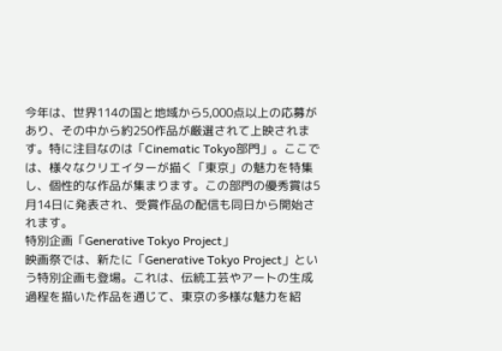今年は、世界114の国と地域から5,000点以上の応募があり、その中から約250作品が厳選されて上映されます。特に注目なのは「Cinematic Tokyo部門」。ここでは、様々なクリエイターが描く「東京」の魅力を特集し、個性的な作品が集まります。この部門の優秀賞は5月14日に発表され、受賞作品の配信も同日から開始されます。
特別企画「Generative Tokyo Project」
映画祭では、新たに「Generative Tokyo Project」という特別企画も登場。これは、伝統工芸やアートの生成過程を描いた作品を通じて、東京の多様な魅力を紹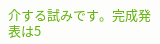介する試みです。完成発表は5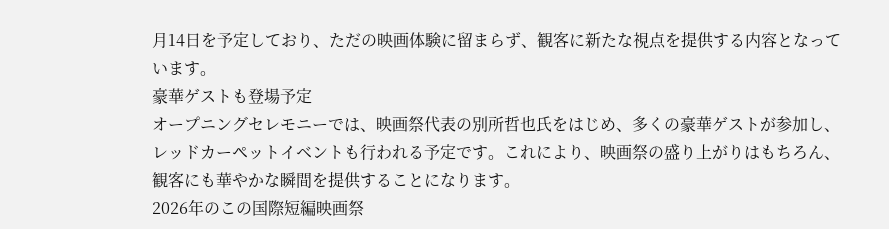月14日を予定しており、ただの映画体験に留まらず、観客に新たな視点を提供する内容となっています。
豪華ゲストも登場予定
オープニングセレモニーでは、映画祭代表の別所哲也氏をはじめ、多くの豪華ゲストが参加し、レッドカーペットイベントも行われる予定です。これにより、映画祭の盛り上がりはもちろん、観客にも華やかな瞬間を提供することになります。
2026年のこの国際短編映画祭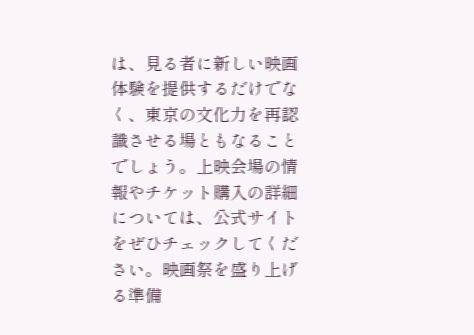は、見る者に新しい映画体験を提供するだけでなく、東京の文化力を再認識させる場ともなることでしょう。上映会場の情報やチケット購入の詳細については、公式サイトをぜひチェックしてください。映画祭を盛り上げる準備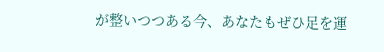が整いつつある今、あなたもぜひ足を運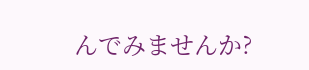んでみませんか?